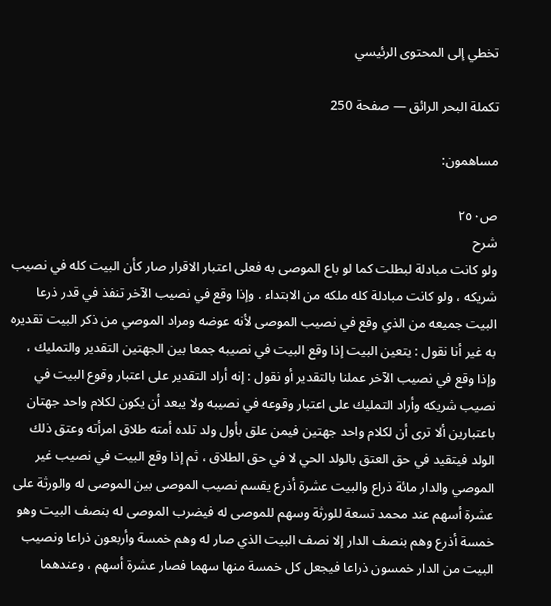تخطي إلى المحتوى الرئيسي

تكملة البحر الرائق — صفحة 250

مساهمون:

ص٢٥٠
شرح
ولو كانت مبادلة لبطلت كما لو باع الموصى به فعلى اعتبار الاقرار صار كأن البيت كله في نصيب شريكه ، ولو كانت مبادلة كله ملكه من الابتداء . وإذا وقع في نصيب الآخر تنفذ في قدر ذرعا البيت جميعه من الذي وقع في نصيب الموصى لأنه عوضه ومراد الموصي من ذكر البيت تقديره به غير أنا نقول : يتعين البيت إذا وقع البيت في نصيبه جمعا بين الجهتين التقدير والتمليك ، وإذا وقع في نصيب الآخر عملنا بالتقدير أو نقول : إنه أراد التقدير على اعتبار وقوع البيت في نصيب شريكه وأراد التمليك على اعتبار وقوعه في نصيبه ولا يبعد أن يكون لكلام واحد جهتان باعتبارين ألا ترى أن لكلام واحد جهتين فيمن علق بأول ولد تلده أمته طلاق امرأته وعتق ذلك الولد فيتقيد في حق العتق بالولد الحي لا في حق الطلاق ، ثم إذا وقع البيت في نصيب غير الموصي والدار مائة ذراع والبيت عشرة أذرع يقسم نصيب الموصى بين الموصى له والورثة على عشرة أسهم عند محمد تسعة للورثة وسهم للموصى له فيضرب الموصى له بنصف البيت وهو خمسة أذرع وهم بنصف الدار إلا نصف البيت الذي صار له وهم خمسة وأربعون ذراعا ونصيب البيت من الدار خمسون ذراعا فيجعل كل خمسة منها سهما فصار عشرة أسهم ، وعندهما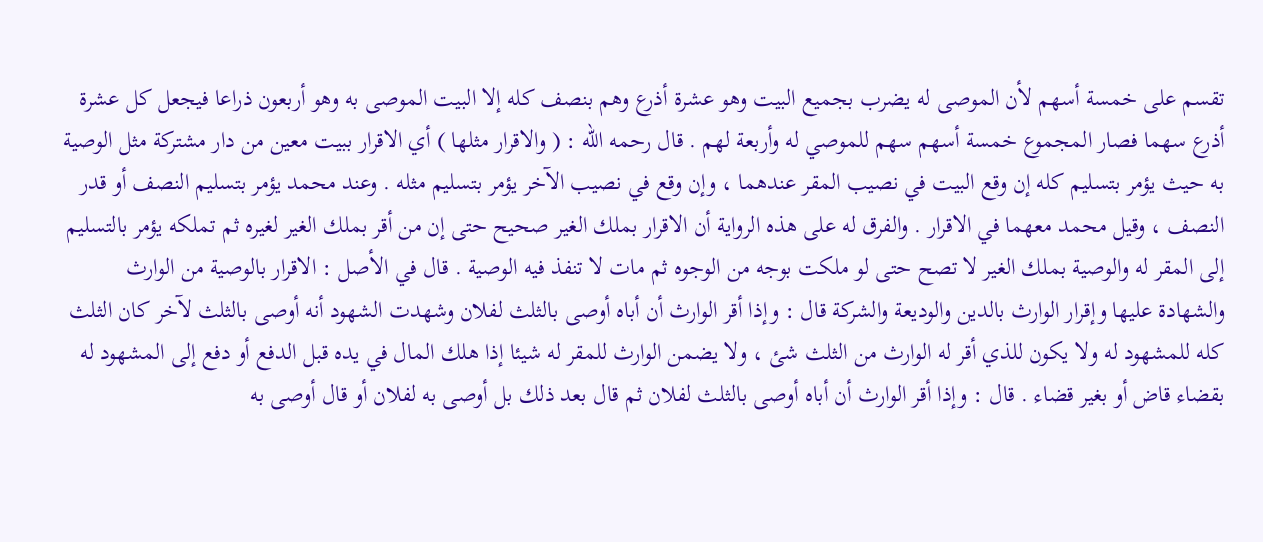تقسم على خمسة أسهم لأن الموصى له يضرب بجميع البيت وهو عشرة أذرع وهم بنصف كله إلا البيت الموصى به وهو أربعون ذراعا فيجعل كل عشرة أذرع سهما فصار المجموع خمسة أسهم سهم للموصي له وأربعة لهم . قال رحمه الله : ( والاقرار مثلها ) أي الاقرار ببيت معين من دار مشتركة مثل الوصية به حيث يؤمر بتسليم كله إن وقع البيت في نصيب المقر عندهما ، وإن وقع في نصيب الآخر يؤمر بتسليم مثله . وعند محمد يؤمر بتسليم النصف أو قدر النصف ، وقيل محمد معهما في الاقرار . والفرق له على هذه الرواية أن الاقرار بملك الغير صحيح حتى إن من أقر بملك الغير لغيره ثم تملكه يؤمر بالتسليم إلى المقر له والوصية بملك الغير لا تصح حتى لو ملكت بوجه من الوجوه ثم مات لا تنفذ فيه الوصية . قال في الأصل : الاقرار بالوصية من الوارث والشهادة عليها وإقرار الوارث بالدين والوديعة والشركة قال : وإذا أقر الوارث أن أباه أوصى بالثلث لفلان وشهدت الشهود أنه أوصى بالثلث لآخر كان الثلث كله للمشهود له ولا يكون للذي أقر له الوارث من الثلث شئ ، ولا يضمن الوارث للمقر له شيئا إذا هلك المال في يده قبل الدفع أو دفع إلى المشهود له بقضاء قاض أو بغير قضاء . قال : وإذا أقر الوارث أن أباه أوصى بالثلث لفلان ثم قال بعد ذلك بل أوصى به لفلان أو قال أوصى به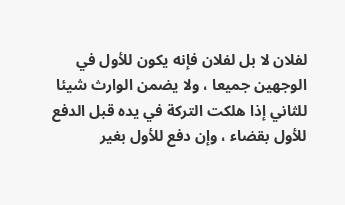لفلان لا بل لفلان فإنه يكون للأول في الوجهين جميعا ، ولا يضمن الوارث شيئا للثاني إذا هلكت التركة في يده قبل الدفع للأول بقضاء ، وإن دفع للأول بغير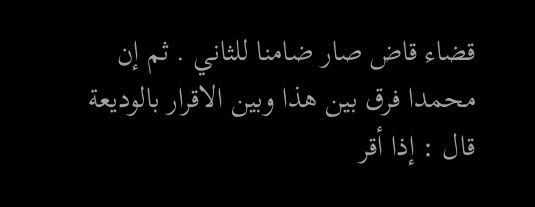قضاء قاض صار ضامنا للثاني . ثم إن محمدا فرق بين هذا وبين الاقرار بالوديعة قال : إذا أقر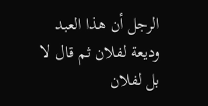الرجل أن هذا العبد وديعة لفلان ثم قال لا بل لفلان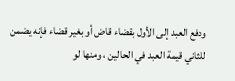ودفع العبد إلى الأول بقضاء قاض أو بغير قضاء فإنه يضمن للثاني قيمة العبد في الحالين ، ومنها لو